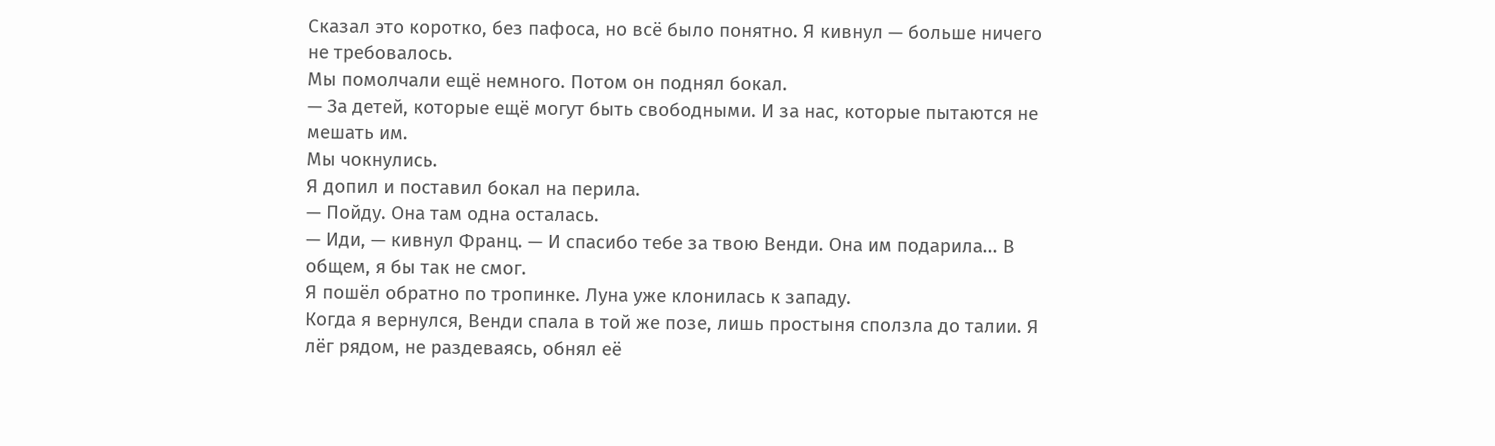Сказал это коротко, без пафоса, но всё было понятно. Я кивнул — больше ничего не требовалось.
Мы помолчали ещё немного. Потом он поднял бокал.
— За детей, которые ещё могут быть свободными. И за нас, которые пытаются не мешать им.
Мы чокнулись.
Я допил и поставил бокал на перила.
— Пойду. Она там одна осталась.
— Иди, — кивнул Франц. — И спасибо тебе за твою Венди. Она им подарила... В общем, я бы так не смог.
Я пошёл обратно по тропинке. Луна уже клонилась к западу.
Когда я вернулся, Венди спала в той же позе, лишь простыня сползла до талии. Я лёг рядом, не раздеваясь, обнял её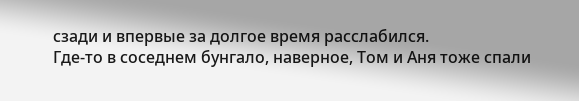сзади и впервые за долгое время расслабился.
Где-то в соседнем бунгало, наверное, Том и Аня тоже спали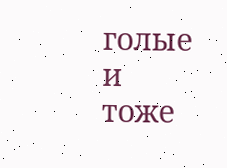голые и тоже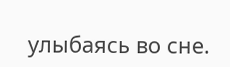улыбаясь во сне.